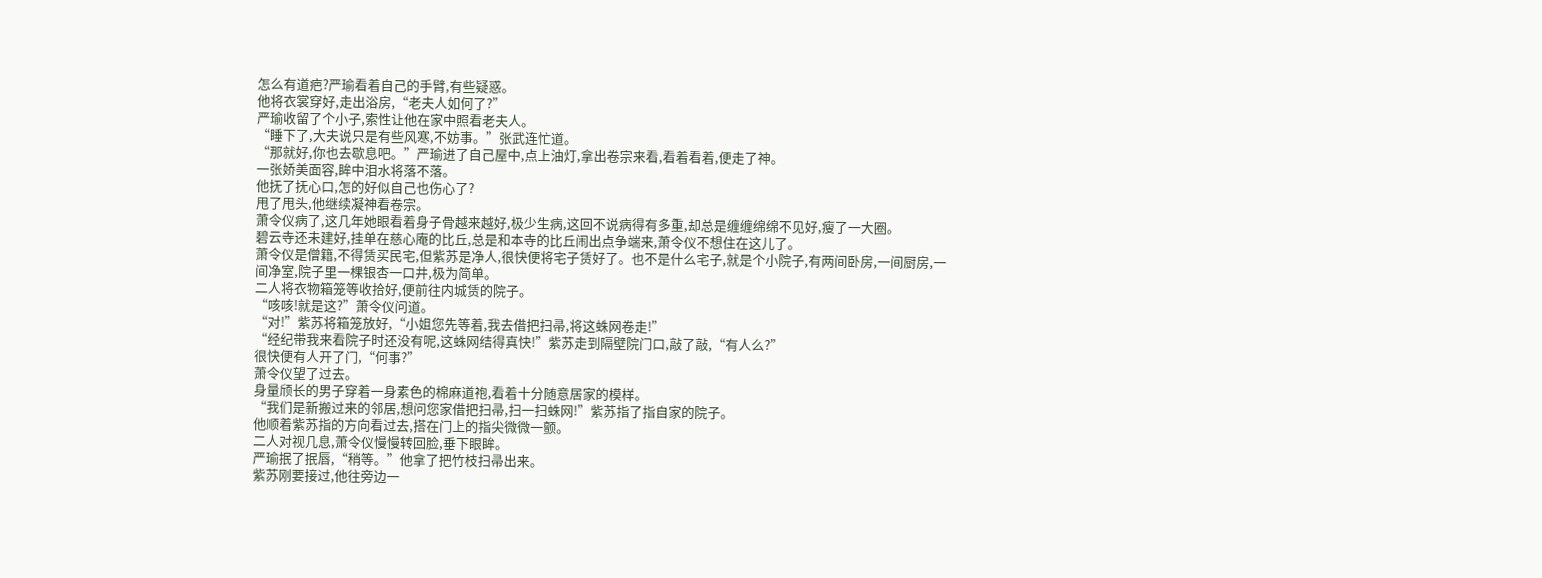怎么有道疤?严瑜看着自己的手臂,有些疑惑。
他将衣裳穿好,走出浴房,“老夫人如何了?”
严瑜收留了个小子,索性让他在家中照看老夫人。
“睡下了,大夫说只是有些风寒,不妨事。”张武连忙道。
“那就好,你也去歇息吧。”严瑜进了自己屋中,点上油灯,拿出卷宗来看,看着看着,便走了神。
一张娇美面容,眸中泪水将落不落。
他抚了抚心口,怎的好似自己也伤心了?
甩了甩头,他继续凝神看卷宗。
萧令仪病了,这几年她眼看着身子骨越来越好,极少生病,这回不说病得有多重,却总是缠缠绵绵不见好,瘦了一大圈。
碧云寺还未建好,挂单在慈心庵的比丘,总是和本寺的比丘闹出点争端来,萧令仪不想住在这儿了。
萧令仪是僧籍,不得赁买民宅,但紫苏是净人,很快便将宅子赁好了。也不是什么宅子,就是个小院子,有两间卧房,一间厨房,一间净室,院子里一棵银杏一口井,极为简单。
二人将衣物箱笼等收拾好,便前往内城赁的院子。
“咳咳!就是这?”萧令仪问道。
“对!”紫苏将箱笼放好,“小姐您先等着,我去借把扫帚,将这蛛网卷走!”
“经纪带我来看院子时还没有呢,这蛛网结得真快!”紫苏走到隔壁院门口,敲了敲,“有人么?”
很快便有人开了门,“何事?”
萧令仪望了过去。
身量颀长的男子穿着一身素色的棉麻道袍,看着十分随意居家的模样。
“我们是新搬过来的邻居,想问您家借把扫帚,扫一扫蛛网!”紫苏指了指自家的院子。
他顺着紫苏指的方向看过去,搭在门上的指尖微微一颤。
二人对视几息,萧令仪慢慢转回脸,垂下眼眸。
严瑜抿了抿唇,“稍等。”他拿了把竹枝扫帚出来。
紫苏刚要接过,他往旁边一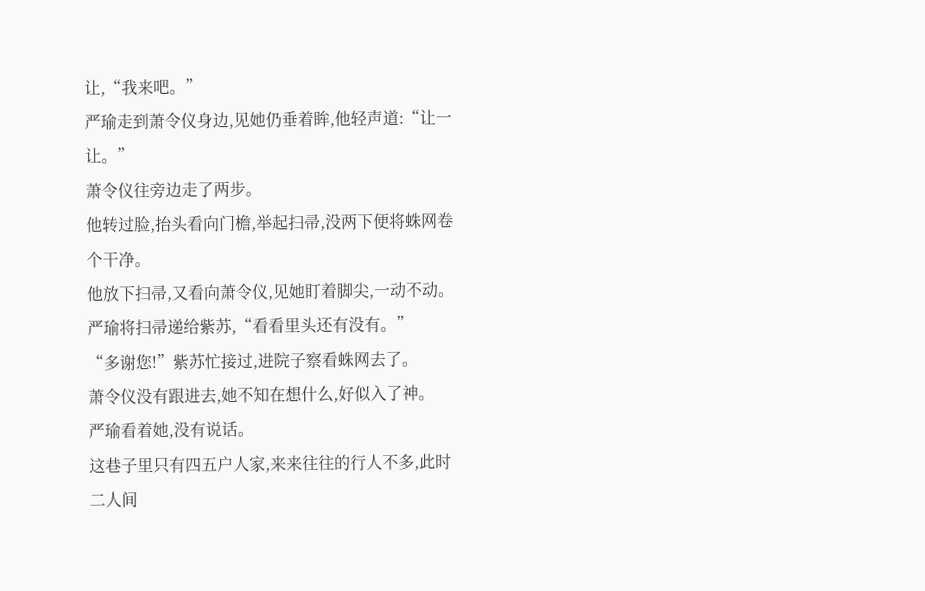让,“我来吧。”
严瑜走到萧令仪身边,见她仍垂着眸,他轻声道:“让一让。”
萧令仪往旁边走了两步。
他转过脸,抬头看向门檐,举起扫帚,没两下便将蛛网卷个干净。
他放下扫帚,又看向萧令仪,见她盯着脚尖,一动不动。
严瑜将扫帚递给紫苏,“看看里头还有没有。”
“多谢您!”紫苏忙接过,进院子察看蛛网去了。
萧令仪没有跟进去,她不知在想什么,好似入了神。
严瑜看着她,没有说话。
这巷子里只有四五户人家,来来往往的行人不多,此时二人间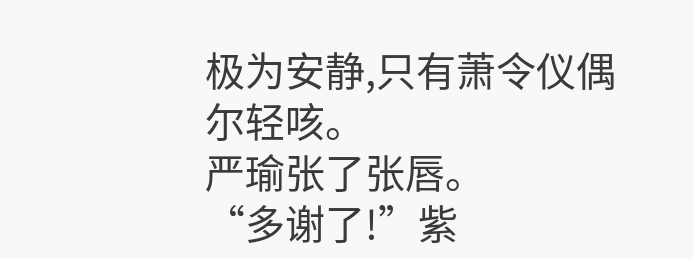极为安静,只有萧令仪偶尔轻咳。
严瑜张了张唇。
“多谢了!”紫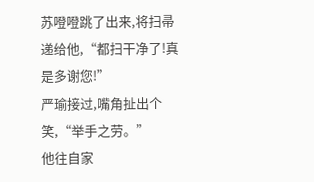苏噔噔跳了出来,将扫帚递给他,“都扫干净了!真是多谢您!”
严瑜接过,嘴角扯出个笑,“举手之劳。”
他往自家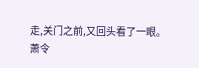走,关门之前,又回头看了一眼。
萧令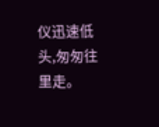仪迅速低头,匆匆往里走。